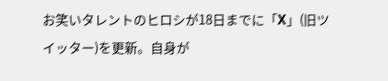お笑いタレントのヒロシが18日までに「X」(旧ツイッター)を更新。自身が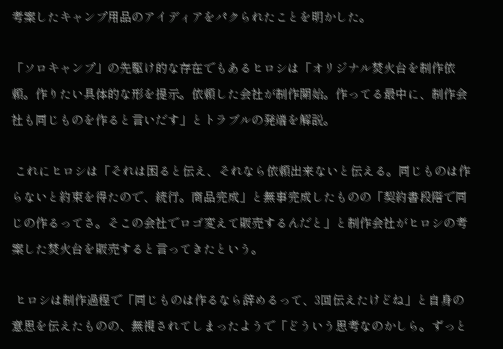考案したキャンプ用品のアイディアをパクられたことを明かした。

「ソロキャンプ」の先駆け的な存在でもあるヒロシは「オリジナル焚火台を制作依頼。作りたい具体的な形を提示。依頼した会社が制作開始。作ってる最中に、制作会社も同じものを作ると言いだす」とトラブルの発端を解説。

 これにヒロシは「それは困ると伝え、それなら依頼出来ないと伝える。同じものは作らないと約束を得たので、続行。商品完成」と無事完成したものの「契約書段階で同じの作るってさ。そこの会社でロゴ変えて販売するんだと」と制作会社がヒロシの考案した焚火台を販売すると言ってきたという。

 ヒロシは制作過程で「同じものは作るなら辞めるって、3回伝えたけどね」と自身の意思を伝えたものの、無視されてしまったようで「どういう思考なのかしら。ずっと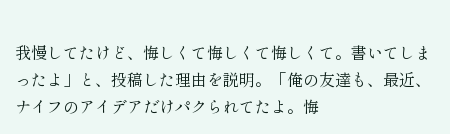我慢してたけど、悔しくて悔しくて悔しくて。書いてしまったよ」と、投稿した理由を説明。「俺の友達も、最近、ナイフのアイデアだけパクられてたよ。悔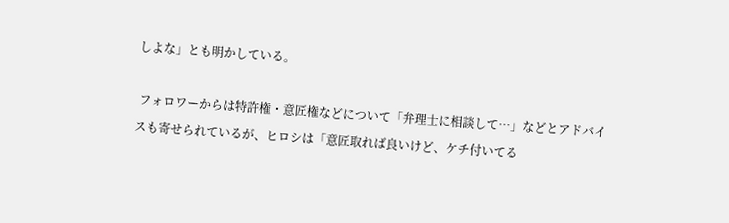しよな」とも明かしている。

 フォロワーからは特許権・意匠権などについて「弁理士に相談して…」などとアドバイスも寄せられているが、ヒロシは「意匠取れば良いけど、ケチ付いてる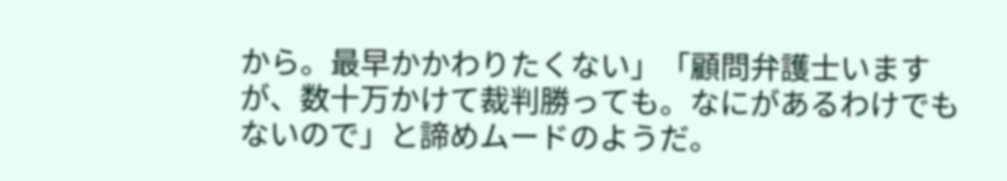から。最早かかわりたくない」「顧問弁護士いますが、数十万かけて裁判勝っても。なにがあるわけでもないので」と諦めムードのようだ。